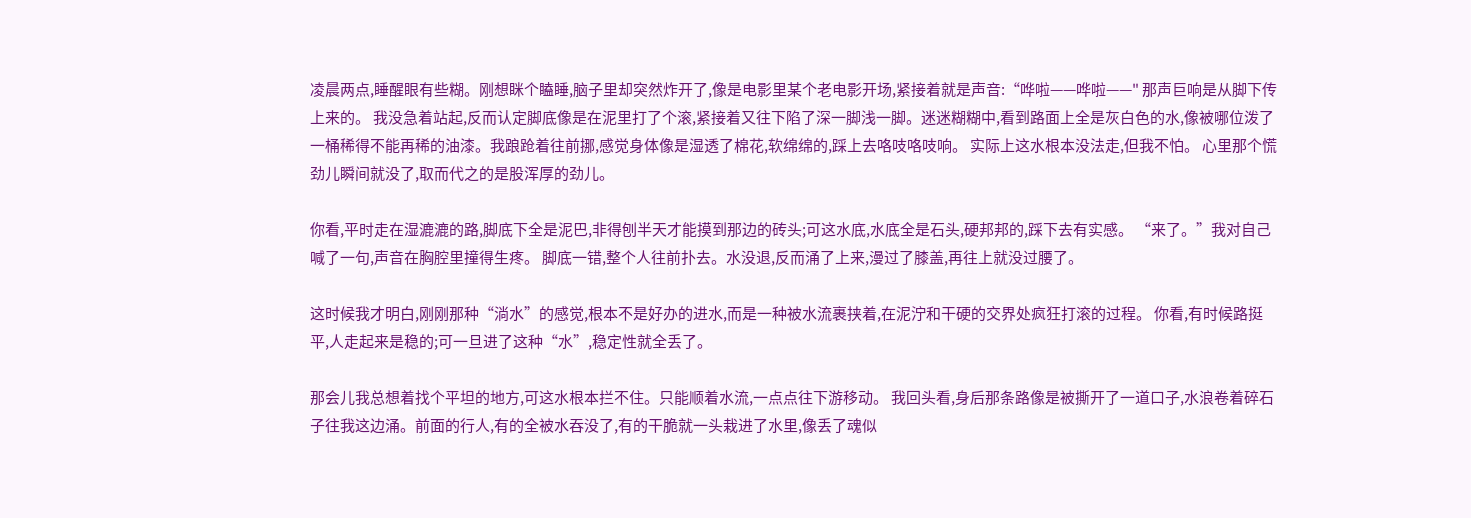凌晨两点,睡醒眼有些糊。刚想眯个瞌睡,脑子里却突然炸开了,像是电影里某个老电影开场,紧接着就是声音:“哗啦——哗啦——" 那声巨响是从脚下传上来的。 我没急着站起,反而认定脚底像是在泥里打了个滚,紧接着又往下陷了深一脚浅一脚。迷迷糊糊中,看到路面上全是灰白色的水,像被哪位泼了一桶稀得不能再稀的油漆。我踉跄着往前挪,感觉身体像是湿透了棉花,软绵绵的,踩上去咯吱咯吱响。 实际上这水根本没法走,但我不怕。 心里那个慌劲儿瞬间就没了,取而代之的是股浑厚的劲儿。

你看,平时走在湿漉漉的路,脚底下全是泥巴,非得刨半天才能摸到那边的砖头;可这水底,水底全是石头,硬邦邦的,踩下去有实感。 “来了。”我对自己喊了一句,声音在胸腔里撞得生疼。 脚底一错,整个人往前扑去。水没退,反而涌了上来,漫过了膝盖,再往上就没过腰了。

这时候我才明白,刚刚那种“淌水”的感觉,根本不是好办的进水,而是一种被水流裹挟着,在泥泞和干硬的交界处疯狂打滚的过程。 你看,有时候路挺平,人走起来是稳的;可一旦进了这种“水”,稳定性就全丢了。

那会儿我总想着找个平坦的地方,可这水根本拦不住。只能顺着水流,一点点往下游移动。 我回头看,身后那条路像是被撕开了一道口子,水浪卷着碎石子往我这边涌。前面的行人,有的全被水吞没了,有的干脆就一头栽进了水里,像丢了魂似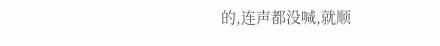的,连声都没喊,就顺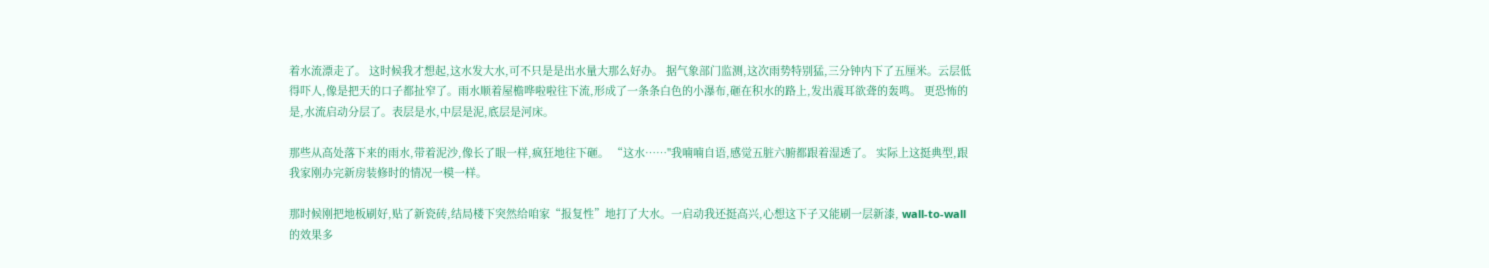着水流漂走了。 这时候我才想起,这水发大水,可不只是是出水量大那么好办。 据气象部门监测,这次雨势特别猛,三分钟内下了五厘米。云层低得吓人,像是把天的口子都扯窄了。雨水顺着屋檐哗啦啦往下流,形成了一条条白色的小瀑布,砸在积水的路上,发出震耳欲聋的轰鸣。 更恐怖的是,水流启动分层了。表层是水,中层是泥,底层是河床。

那些从高处落下来的雨水,带着泥沙,像长了眼一样,疯狂地往下砸。 “这水……"我喃喃自语,感觉五脏六腑都跟着湿透了。 实际上这挺典型,跟我家刚办完新房装修时的情况一模一样。

那时候刚把地板刷好,贴了新瓷砖,结局楼下突然给咱家“报复性”地打了大水。一启动我还挺高兴,心想这下子又能刷一层新漆, wall-to-wall 的效果多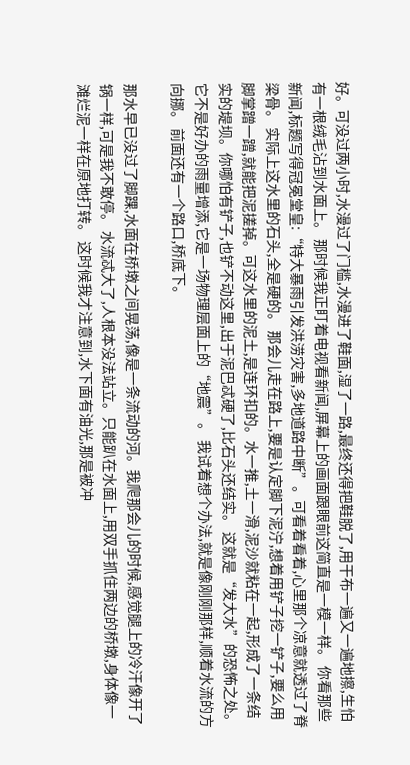好。可没过两小时,水漫过了门槛,水漫进了鞋面,湿了一路,最终还得把鞋脱了,用干布一遍又一遍地擦,生怕有一根绒毛沾到水面上。 那时候我正盯着电视看新闻,屏幕上的画面跟眼前这简直是一模一样。 你看那些新闻,标题写得冠冕堂皇:“特大暴雨引发洪涝灾害,多地道路中断”。可看着看着,心里那个凉意就透过了脊梁骨。 实际上这水里的石头,全是硬的。 那会儿走在路上,要是认定脚下泥泞,想着用铲子挖一铲子,要么用脚掌蹭一蹭,就能把泥搓掉。可这水里的泥土,是连环扣的。水一推,土一滑,泥沙就粘在一起,形成了一条结实的堤坝。你哪怕有铲子,也铲不动这里,出于泥巴忒硬了,比石头还结实。 这就是“发大水”的恐怖之处。它不是好办的雨量增添,它是一场物理层面上的“地震”。 我试着想个办法,就是像刚刚那样,顺着水流的方向挪。 前面还有一个路口,桥底下。

那水早已没过了脚踝,水面在桥墩之间晃荡,像是一条流动的河。我爬那会儿的时候,感觉腿上的冷汗像开了锅一样,可是我不敢停。 水流忒大了,人根本没法站立。只能趴在水面上,用双手抓住两边的桥墩,身体像一滩烂泥一样在原地打转。 这时候我才注意到,水下面有油光,那是被冲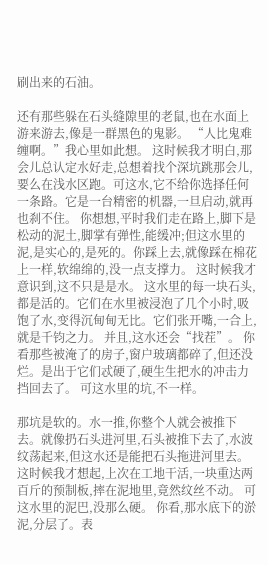刷出来的石油。

还有那些躲在石头缝隙里的老鼠,也在水面上游来游去,像是一群黑色的鬼影。 “人比鬼难缠啊。”我心里如此想。 这时候我才明白,那会儿总认定水好走,总想着找个深坑跳那会儿,要么在浅水区跑。可这水,它不给你选择任何一条路。它是一台精密的机器,一旦启动,就再也刹不住。 你想想,平时我们走在路上,脚下是松动的泥土,脚掌有弹性,能缓冲;但这水里的泥,是实心的,是死的。你踩上去,就像踩在棉花上一样,软绵绵的,没一点支撑力。 这时候我才意识到,这不只是是水。 这水里的每一块石头,都是活的。它们在水里被浸泡了几个小时,吸饱了水,变得沉甸甸无比。它们张开嘴,一合上,就是千钧之力。 并且,这水还会“找茬”。 你看那些被淹了的房子,窗户玻璃都碎了,但还没烂。是出于它们忒硬了,硬生生把水的冲击力挡回去了。 可这水里的坑,不一样。

那坑是软的。水一推,你整个人就会被推下去。就像扔石头进河里,石头被推下去了,水波纹荡起来,但这水还是能把石头拖进河里去。 这时候我才想起,上次在工地干活,一块重达两百斤的预制板,摔在泥地里,竟然纹丝不动。 可这水里的泥巴,没那么硬。 你看,那水底下的淤泥,分层了。表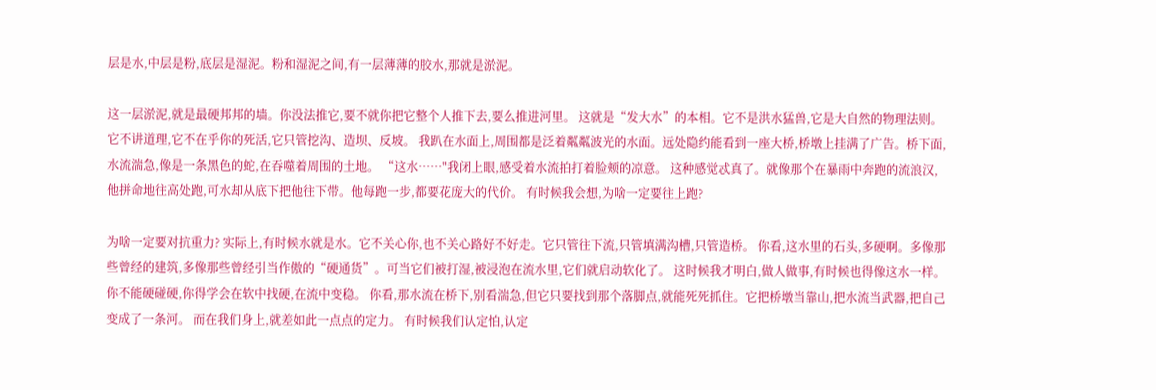层是水,中层是粉,底层是湿泥。粉和湿泥之间,有一层薄薄的胶水,那就是淤泥。

这一层淤泥,就是最硬邦邦的墙。你没法推它,要不就你把它整个人推下去,要么推进河里。 这就是“发大水”的本相。它不是洪水猛兽,它是大自然的物理法则。它不讲道理,它不在乎你的死活,它只管挖沟、造坝、反坡。 我趴在水面上,周围都是泛着粼粼波光的水面。远处隐约能看到一座大桥,桥墩上挂满了广告。桥下面,水流湍急,像是一条黑色的蛇,在吞噬着周围的土地。 “这水……"我闭上眼,感受着水流拍打着脸颊的凉意。 这种感觉忒真了。就像那个在暴雨中奔跑的流浪汉,他拼命地往高处跑,可水却从底下把他往下带。他每跑一步,都要花庞大的代价。 有时候我会想,为啥一定要往上跑?

为啥一定要对抗重力? 实际上,有时候水就是水。它不关心你,也不关心路好不好走。它只管往下流,只管填满沟槽,只管造桥。 你看,这水里的石头,多硬啊。多像那些曾经的建筑,多像那些曾经引当作傲的“硬通货”。可当它们被打湿,被浸泡在流水里,它们就启动软化了。 这时候我才明白,做人做事,有时候也得像这水一样。 你不能硬碰硬,你得学会在软中找硬,在流中变稳。 你看,那水流在桥下,别看湍急,但它只要找到那个落脚点,就能死死抓住。它把桥墩当靠山,把水流当武器,把自己变成了一条河。 而在我们身上,就差如此一点点的定力。 有时候我们认定怕,认定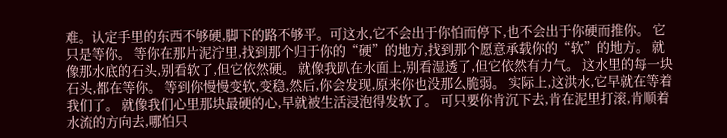难。认定手里的东西不够硬,脚下的路不够平。可这水,它不会出于你怕而停下,也不会出于你硬而推你。 它只是等你。 等你在那片泥泞里,找到那个归于你的“硬”的地方,找到那个愿意承载你的“软”的地方。 就像那水底的石头,别看软了,但它依然硬。 就像我趴在水面上,别看湿透了,但它依然有力气。 这水里的每一块石头,都在等你。 等到你慢慢变软,变稳,然后,你会发现,原来你也没那么脆弱。 实际上,这洪水,它早就在等着我们了。 就像我们心里那块最硬的心,早就被生活浸泡得发软了。 可只要你肯沉下去,肯在泥里打滚,肯顺着水流的方向去,哪怕只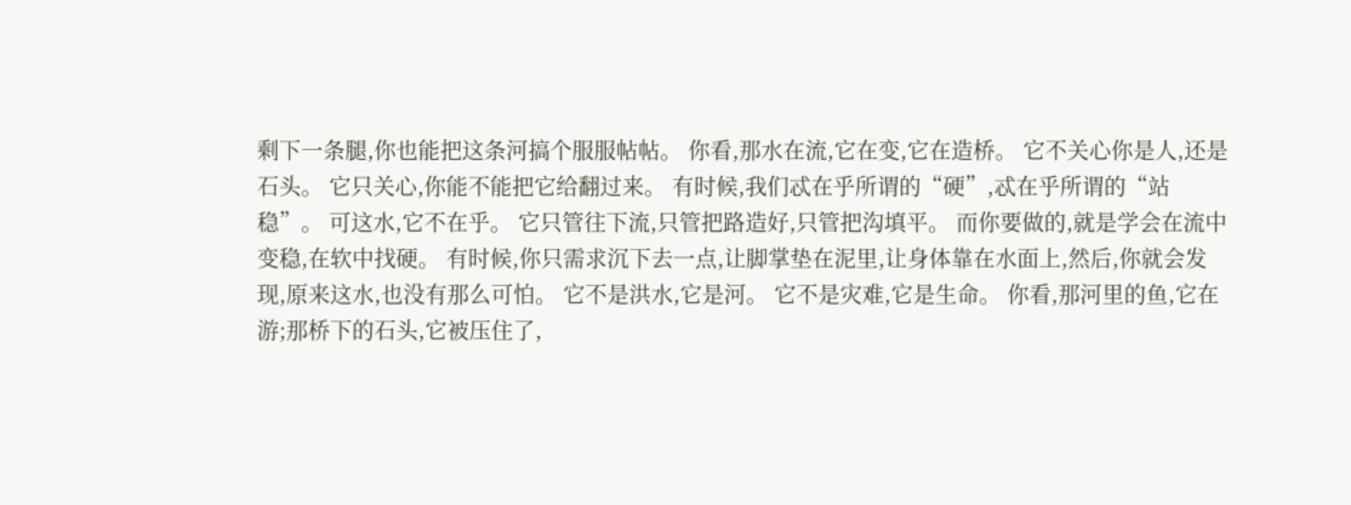剩下一条腿,你也能把这条河搞个服服帖帖。 你看,那水在流,它在变,它在造桥。 它不关心你是人,还是石头。 它只关心,你能不能把它给翻过来。 有时候,我们忒在乎所谓的“硬”,忒在乎所谓的“站稳”。 可这水,它不在乎。 它只管往下流,只管把路造好,只管把沟填平。 而你要做的,就是学会在流中变稳,在软中找硬。 有时候,你只需求沉下去一点,让脚掌垫在泥里,让身体靠在水面上,然后,你就会发现,原来这水,也没有那么可怕。 它不是洪水,它是河。 它不是灾难,它是生命。 你看,那河里的鱼,它在游;那桥下的石头,它被压住了,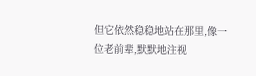但它依然稳稳地站在那里,像一位老前辈,默默地注视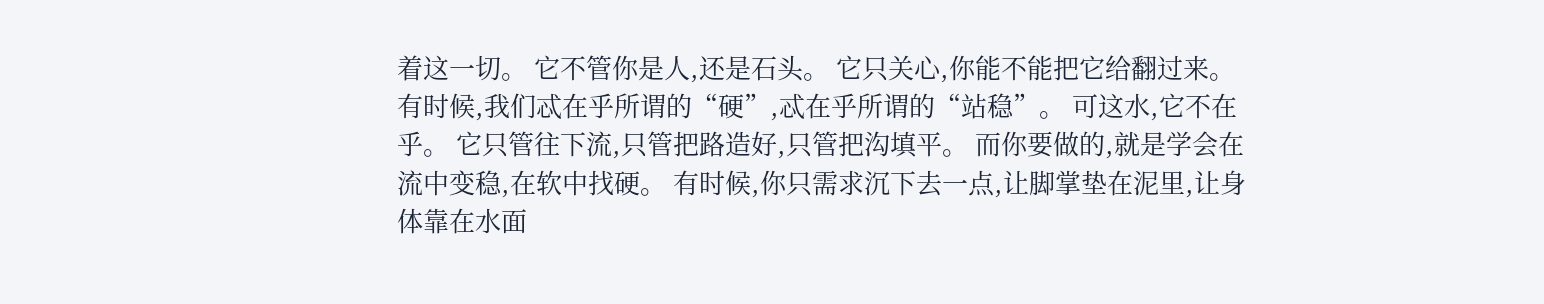着这一切。 它不管你是人,还是石头。 它只关心,你能不能把它给翻过来。 有时候,我们忒在乎所谓的“硬”,忒在乎所谓的“站稳”。 可这水,它不在乎。 它只管往下流,只管把路造好,只管把沟填平。 而你要做的,就是学会在流中变稳,在软中找硬。 有时候,你只需求沉下去一点,让脚掌垫在泥里,让身体靠在水面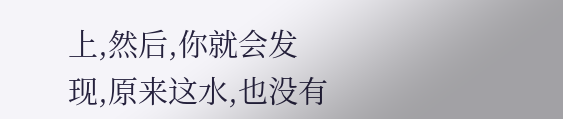上,然后,你就会发现,原来这水,也没有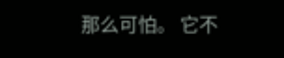那么可怕。 它不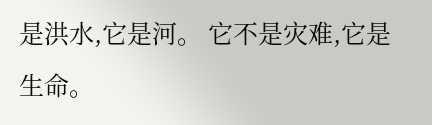是洪水,它是河。 它不是灾难,它是生命。